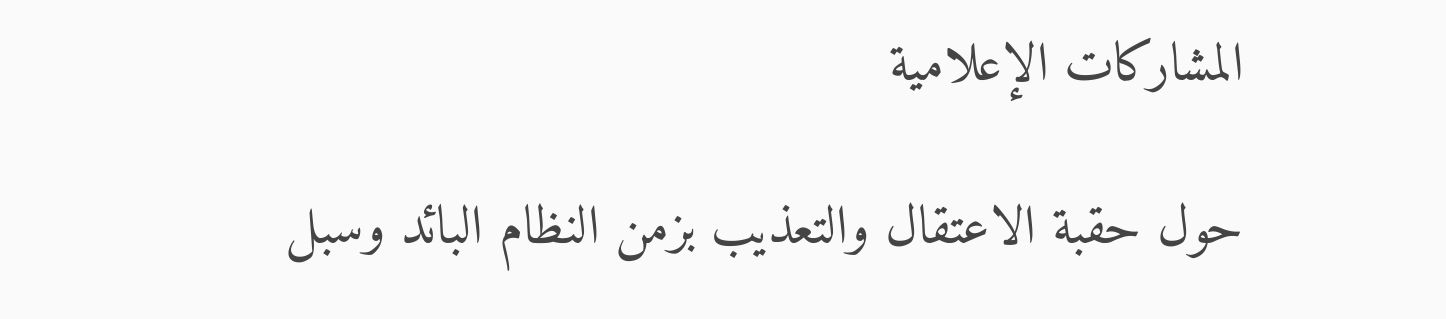المشاركات الإعلامية

حول حقبة الاعتقال والتعذيب بزمن النظام البائد وسبل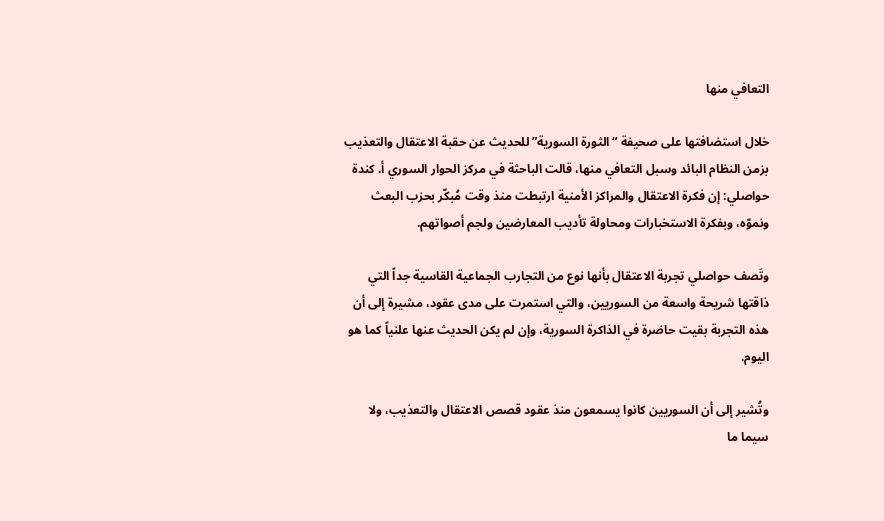التعافي منها

خلال استضافتها على صحيفة “الثورة السورية” للحديث عن حقبة الاعتقال والتعذيب بزمن النظام البائد وسبل التعافي منها، قالت الباحثة في مركز الحوار السوري أ. كندة حواصلي: إن فكرة الاعتقال والمراكز الأمنية ارتبطت منذ وقت مُبكّر بحزب البعث ونموّه، وبفكرة الاستخبارات ومحاولة تأديب المعارضين ولجم أصواتهم.

وتَصف حواصلي تجربة الاعتقال بأنها نوع من التجارب الجماعية القاسية جداً التي ذاقتها شريحة واسعة من السوريين، والتي استمرت على مدى عقود، مشيرة إلى أن هذه التجربة بقيت حاضرة في الذاكرة السورية، وإن لم يكن الحديث عنها علنياً كما هو اليوم.

وتُشير إلى أن السوريين كانوا يسمعون منذ عقود قصص الاعتقال والتعذيب، ولا سيما ما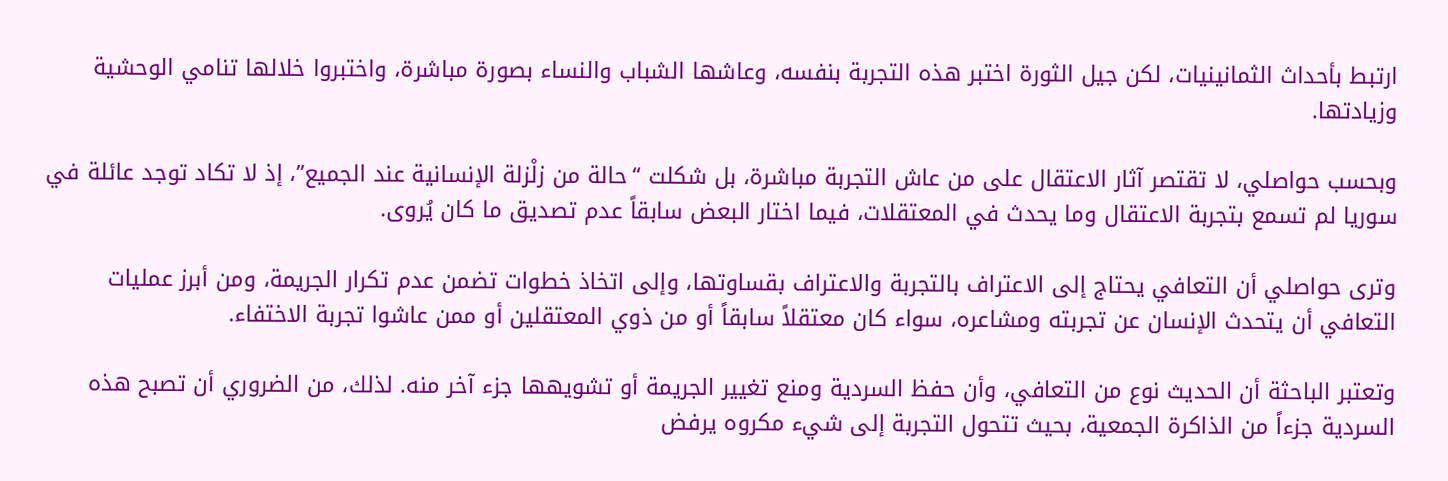ارتبط بأحداث الثمانينيات، لكن جيل الثورة اختبر هذه التجربة بنفسه، وعاشها الشباب والنساء بصورة مباشرة، واختبروا خلالها تنامي الوحشية وزيادتها.

وبحسب حواصلي، لا تقتصر آثار الاعتقال على من عاش التجربة مباشرة، بل شكلت “حالة من زلْزلة الإنسانية عند الجميع”، إذ لا تكاد توجد عائلة في سوريا لم تسمع بتجربة الاعتقال وما يحدث في المعتقلات، فيما اختار البعض سابقاً عدم تصديق ما كان يُروى.

وترى حواصلي أن التعافي يحتاج إلى الاعتراف بالتجربة والاعتراف بقساوتها، وإلى اتخاذ خطوات تضمن عدم تكرار الجريمة، ومن أبرز عمليات التعافي أن يتحدث الإنسان عن تجربته ومشاعره، سواء كان معتقلاً سابقاً أو من ذوي المعتقلين أو ممن عاشوا تجربة الاختفاء.

وتعتبر الباحثة أن الحديث نوع من التعافي، وأن حفظ السردية ومنع تغيير الجريمة أو تشويهها جزء آخر منه. لذلك، من الضروري أن تصبح هذه السردية جزءاً من الذاكرة الجمعية، بحيث تتحول التجربة إلى شيء مكروه يرفض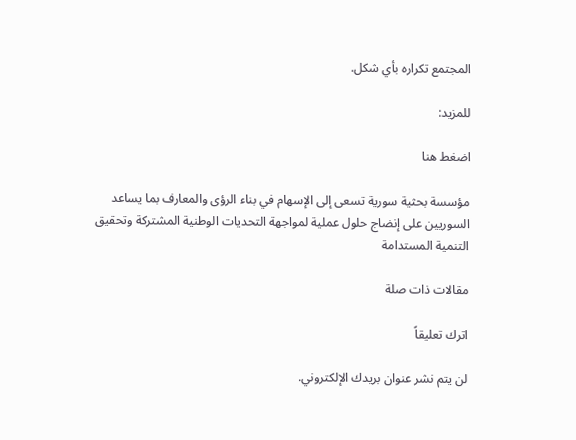المجتمع تكراره بأي شكل.

للمزيد:

اضغط هنا

مؤسسة بحثية سورية تسعى إلى الإسهام في بناء الرؤى والمعارف بما يساعد السوريين على إنضاج حلول عملية لمواجهة التحديات الوطنية المشتركة وتحقيق التنمية المستدامة

مقالات ذات صلة

اترك تعليقاً

لن يتم نشر عنوان بريدك الإلكتروني.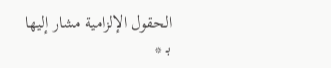الحقول الإلزامية مشار إليها بـ *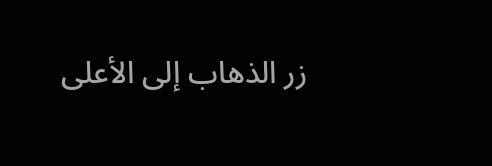زر الذهاب إلى الأعلى